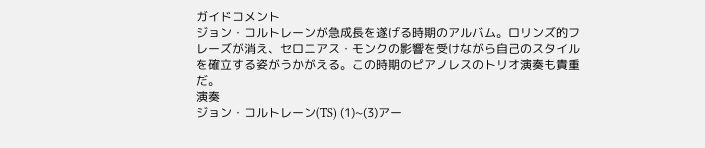ガイドコメント
ジョン・コルトレーンが急成長を遂げる時期のアルバム。ロリンズ的フレーズが消え、セロニアス・モンクの影響を受けながら自己のスタイルを確立する姿がうかがえる。この時期のピアノレスのトリオ演奏も貴重だ。
演奏
ジョン・コルトレーン(TS) (1)~(3)アー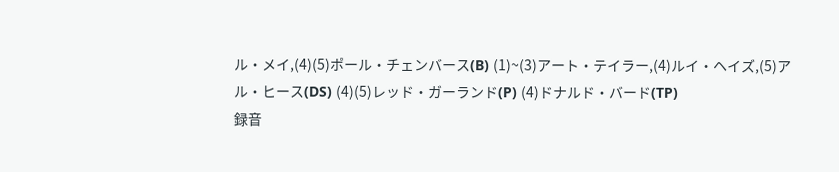ル・メイ,(4)(5)ポール・チェンバース(B) (1)~(3)アート・テイラー,(4)ルイ・ヘイズ,(5)アル・ヒース(DS) (4)(5)レッド・ガーランド(P) (4)ドナルド・バード(TP)
録音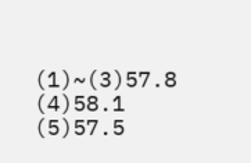(1)~(3)57.8 (4)58.1 (5)57.5